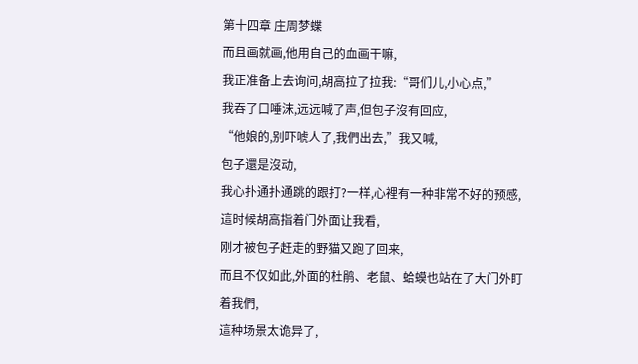第十四章 庄周梦蝶
而且画就画,他用自己的血画干嘛,
我正准备上去询问,胡高拉了拉我:“哥们儿,小心点,”
我吞了口唾沫,远远喊了声,但包子沒有回应,
“他娘的,别吓唬人了,我們出去,”我又喊,
包子還是沒动,
我心扑通扑通跳的跟打?一样,心裡有一种非常不好的预感,
這时候胡高指着门外面让我看,
刚才被包子赶走的野猫又跑了回来,
而且不仅如此,外面的杜鹃、老鼠、蛤蟆也站在了大门外盯着我們,
這种场景太诡异了,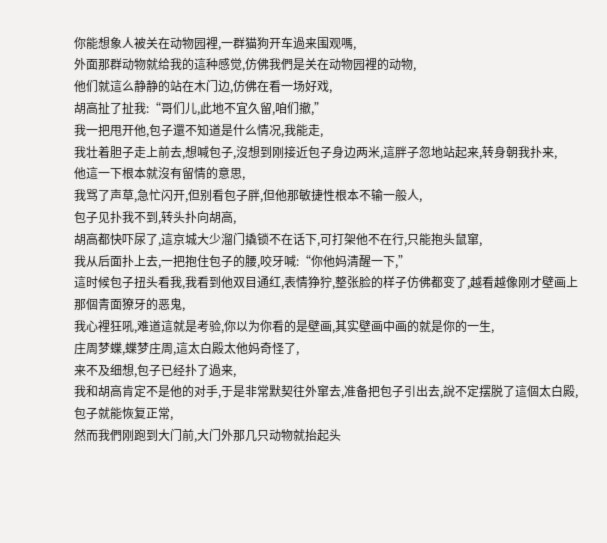你能想象人被关在动物园裡,一群猫狗开车過来围观嗎,
外面那群动物就给我的這种感觉,仿佛我們是关在动物园裡的动物,
他们就這么静静的站在木门边,仿佛在看一场好戏,
胡高扯了扯我:“哥们儿,此地不宜久留,咱们撤,”
我一把甩开他,包子還不知道是什么情况,我能走,
我壮着胆子走上前去,想喊包子,沒想到刚接近包子身边两米,這胖子忽地站起来,转身朝我扑来,
他這一下根本就沒有留情的意思,
我骂了声草,急忙闪开,但别看包子胖,但他那敏捷性根本不输一般人,
包子见扑我不到,转头扑向胡高,
胡高都快吓尿了,這京城大少溜门撬锁不在话下,可打架他不在行,只能抱头鼠窜,
我从后面扑上去,一把抱住包子的腰,咬牙喊:“你他妈清醒一下,”
這时候包子扭头看我,我看到他双目通红,表情狰狞,整张脸的样子仿佛都变了,越看越像刚才壁画上那個青面獠牙的恶鬼,
我心裡狂吼,难道這就是考验,你以为你看的是壁画,其实壁画中画的就是你的一生,
庄周梦蝶,蝶梦庄周,這太白殿太他妈奇怪了,
来不及细想,包子已经扑了過来,
我和胡高肯定不是他的对手,于是非常默契往外窜去,准备把包子引出去,說不定摆脱了這個太白殿,包子就能恢复正常,
然而我們刚跑到大门前,大门外那几只动物就抬起头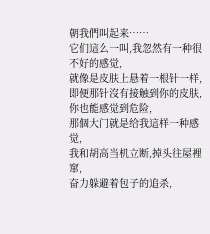朝我們叫起来……
它们這么一叫,我忽然有一种很不好的感觉,
就像是皮肤上悬着一根针一样,即便那针沒有接触到你的皮肤,你也能感觉到危险,
那個大门就是给我這样一种感觉,
我和胡高当机立断,掉头往屋裡窜,
奋力躲避着包子的追杀,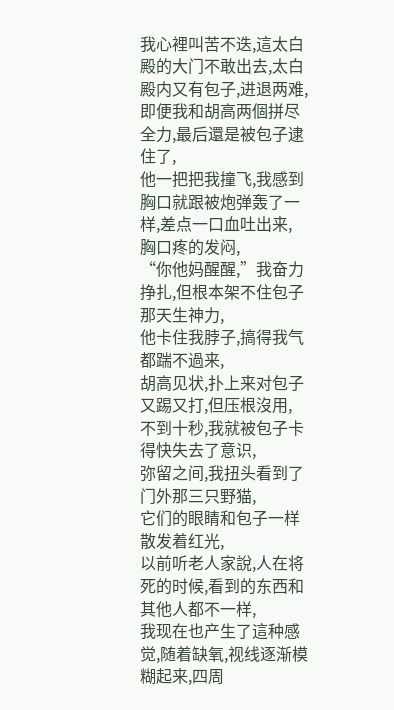我心裡叫苦不迭,這太白殿的大门不敢出去,太白殿内又有包子,进退两难,
即便我和胡高两個拼尽全力,最后還是被包子逮住了,
他一把把我撞飞,我感到胸口就跟被炮弹轰了一样,差点一口血吐出来,
胸口疼的发闷,
“你他妈醒醒,”我奋力挣扎,但根本架不住包子那天生神力,
他卡住我脖子,搞得我气都踹不過来,
胡高见状,扑上来对包子又踢又打,但压根沒用,
不到十秒,我就被包子卡得快失去了意识,
弥留之间,我扭头看到了门外那三只野猫,
它们的眼睛和包子一样散发着红光,
以前听老人家說,人在将死的时候,看到的东西和其他人都不一样,
我现在也产生了這种感觉,随着缺氧,视线逐渐模糊起来,四周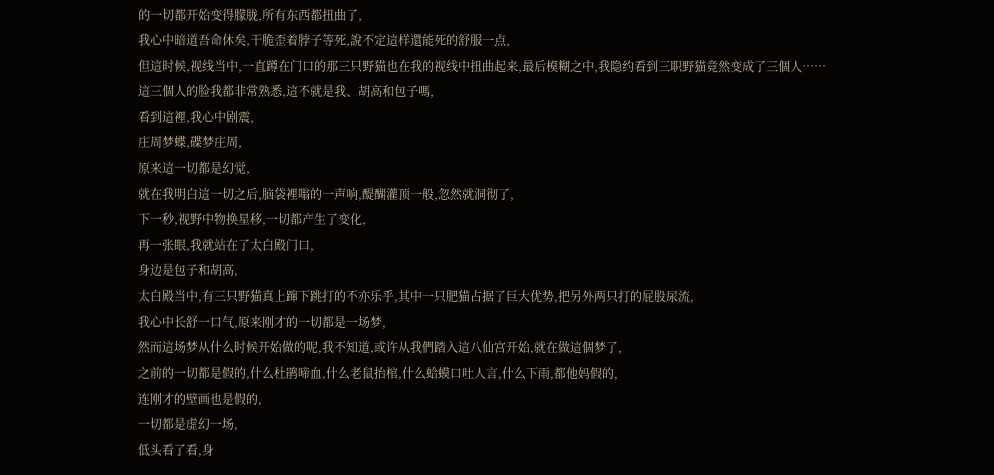的一切都开始变得朦胧,所有东西都扭曲了,
我心中暗道吾命休矣,干脆歪着脖子等死,說不定這样還能死的舒服一点,
但這时候,视线当中,一直蹲在门口的那三只野猫也在我的视线中扭曲起来,最后模糊之中,我隐约看到三职野猫竟然变成了三個人……
這三個人的脸我都非常熟悉,這不就是我、胡高和包子嗎,
看到這裡,我心中剧震,
庄周梦蝶,碟梦庄周,
原来這一切都是幻觉,
就在我明白這一切之后,脑袋裡嗡的一声响,醍醐灌顶一般,忽然就洞彻了,
下一秒,视野中物换星移,一切都产生了变化,
再一张眼,我就站在了太白殿门口,
身边是包子和胡高,
太白殿当中,有三只野猫真上蹿下跳打的不亦乐乎,其中一只肥猫占据了巨大优势,把另外两只打的屁股尿流,
我心中长舒一口气,原来刚才的一切都是一场梦,
然而這场梦从什么时候开始做的呢,我不知道,或许从我們踏入這八仙宫开始,就在做這個梦了,
之前的一切都是假的,什么杜鹃啼血,什么老鼠抬棺,什么蛤蟆口吐人言,什么下雨,都他妈假的,
连刚才的壁画也是假的,
一切都是虚幻一场,
低头看了看,身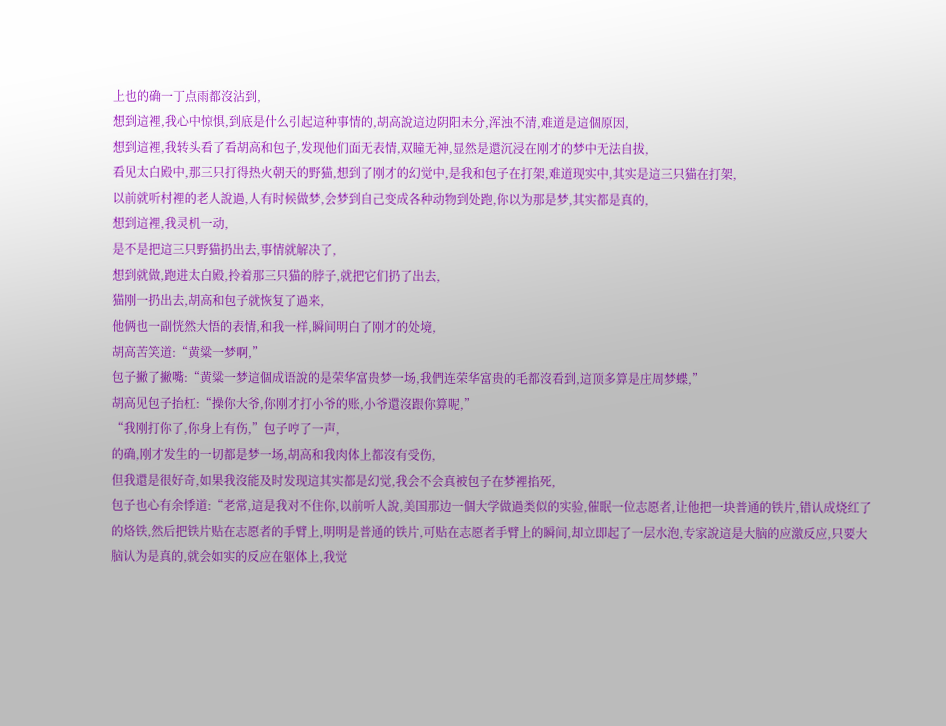上也的确一丁点雨都沒沾到,
想到這裡,我心中惊惧,到底是什么引起這种事情的,胡高說這边阴阳未分,浑浊不清,难道是這個原因,
想到這裡,我转头看了看胡高和包子,发现他们面无表情,双瞳无神,显然是還沉浸在刚才的梦中无法自拔,
看见太白殿中,那三只打得热火朝天的野猫,想到了刚才的幻觉中,是我和包子在打架,难道现实中,其实是這三只猫在打架,
以前就听村裡的老人說過,人有时候做梦,会梦到自己变成各种动物到处跑,你以为那是梦,其实都是真的,
想到這裡,我灵机一动,
是不是把這三只野猫扔出去,事情就解决了,
想到就做,跑进太白殿,拎着那三只猫的脖子,就把它们扔了出去,
猫刚一扔出去,胡高和包子就恢复了過来,
他俩也一副恍然大悟的表情,和我一样,瞬间明白了刚才的处境,
胡高苦笑道:“黄粱一梦啊,”
包子撇了撇嘴:“黄粱一梦這個成语說的是荣华富贵梦一场,我們连荣华富贵的毛都沒看到,這顶多算是庄周梦蝶,”
胡高见包子抬杠:“操你大爷,你刚才打小爷的账,小爷還沒跟你算呢,”
“我刚打你了,你身上有伤,”包子哼了一声,
的确,刚才发生的一切都是梦一场,胡高和我肉体上都沒有受伤,
但我還是很好奇,如果我沒能及时发现這其实都是幻觉,我会不会真被包子在梦裡掐死,
包子也心有余悸道:“老常,這是我对不住你,以前听人說,美国那边一個大学做過类似的实验,催眠一位志愿者,让他把一块普通的铁片,错认成烧红了的烙铁,然后把铁片贴在志愿者的手臂上,明明是普通的铁片,可贴在志愿者手臂上的瞬间,却立即起了一层水泡,专家說這是大脑的应激反应,只要大脑认为是真的,就会如实的反应在躯体上,我觉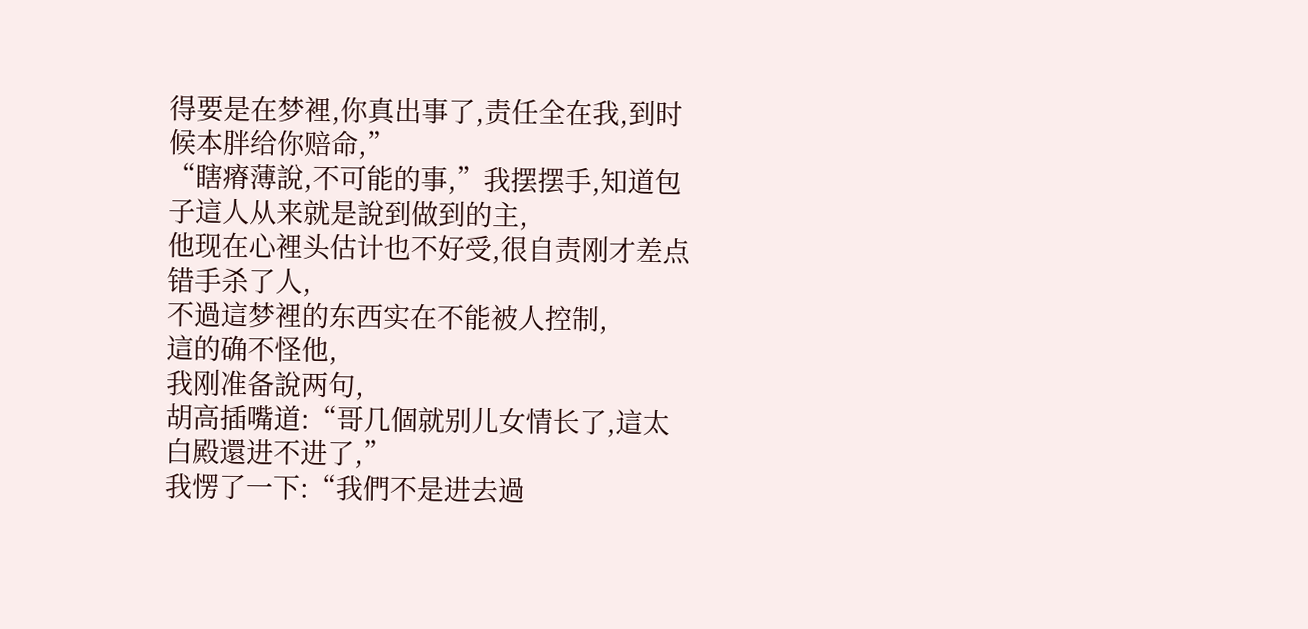得要是在梦裡,你真出事了,责任全在我,到时候本胖给你赔命,”
“瞎瘠薄說,不可能的事,”我摆摆手,知道包子這人从来就是說到做到的主,
他现在心裡头估计也不好受,很自责刚才差点错手杀了人,
不過這梦裡的东西实在不能被人控制,
這的确不怪他,
我刚准备說两句,
胡高插嘴道:“哥几個就别儿女情长了,這太白殿還进不进了,”
我愣了一下:“我們不是进去過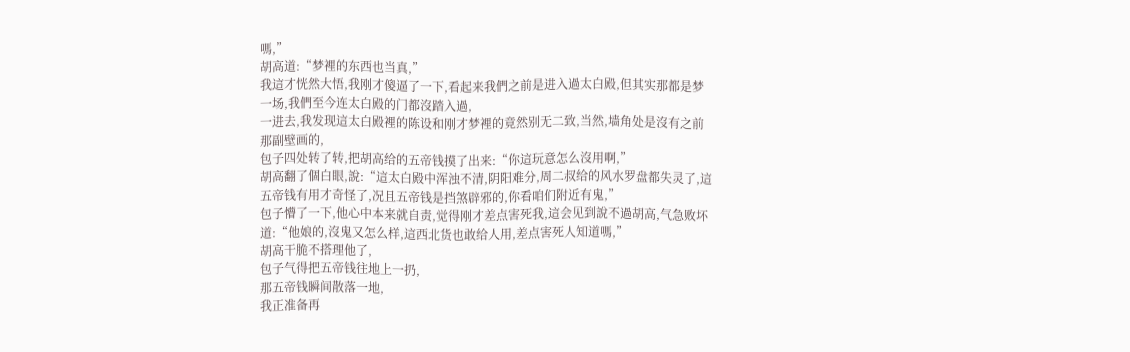嗎,”
胡高道:“梦裡的东西也当真,”
我這才恍然大悟,我刚才傻逼了一下,看起来我們之前是进入過太白殿,但其实那都是梦一场,我們至今连太白殿的门都沒踏入過,
一进去,我发现這太白殿裡的陈设和刚才梦裡的竟然别无二致,当然,墙角处是沒有之前那副壁画的,
包子四处转了转,把胡高给的五帝钱摸了出来:“你這玩意怎么沒用啊,”
胡高翻了個白眼,說:“這太白殿中浑浊不清,阴阳难分,周二叔给的风水罗盘都失灵了,這五帝钱有用才奇怪了,况且五帝钱是挡煞辟邪的,你看咱们附近有鬼,”
包子懵了一下,他心中本来就自责,觉得刚才差点害死我,這会见到說不過胡高,气急败坏道:“他娘的,沒鬼又怎么样,這西北货也敢给人用,差点害死人知道嗎,”
胡高干脆不搭理他了,
包子气得把五帝钱往地上一扔,
那五帝钱瞬间散落一地,
我正准备再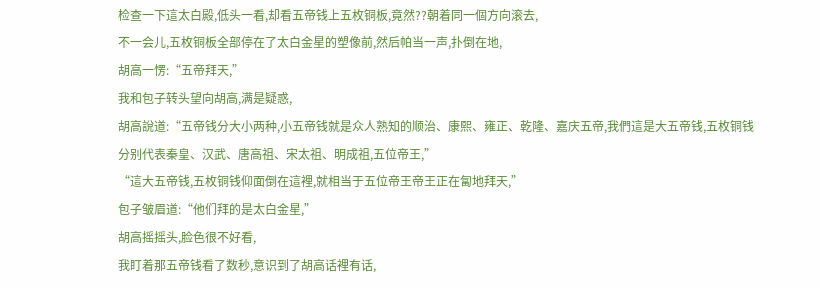检查一下這太白殿,低头一看,却看五帝钱上五枚铜板,竟然??朝着同一個方向滚去,
不一会儿,五枚铜板全部停在了太白金星的塑像前,然后帕当一声,扑倒在地,
胡高一愣:“五帝拜天,”
我和包子转头望向胡高,满是疑惑,
胡高說道:“五帝钱分大小两种,小五帝钱就是众人熟知的顺治、康熙、雍正、乾隆、嘉庆五帝,我們這是大五帝钱,五枚铜钱分别代表秦皇、汉武、唐高祖、宋太祖、明成祖,五位帝王,”
“這大五帝钱,五枚铜钱仰面倒在這裡,就相当于五位帝王帝王正在匐地拜天,”
包子皱眉道:“他们拜的是太白金星,”
胡高摇摇头,脸色很不好看,
我盯着那五帝钱看了数秒,意识到了胡高话裡有话,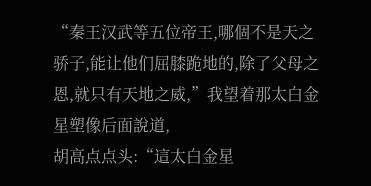“秦王汉武等五位帝王,哪個不是天之骄子,能让他们屈膝跪地的,除了父母之恩,就只有天地之威,”我望着那太白金星塑像后面說道,
胡高点点头:“這太白金星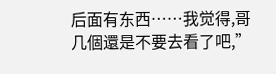后面有东西……我觉得,哥几個還是不要去看了吧,”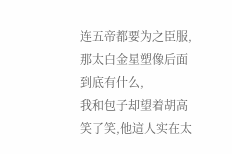连五帝都要为之臣服,那太白金星塑像后面到底有什么,
我和包子却望着胡高笑了笑,他這人实在太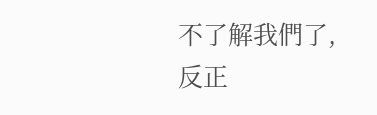不了解我們了,
反正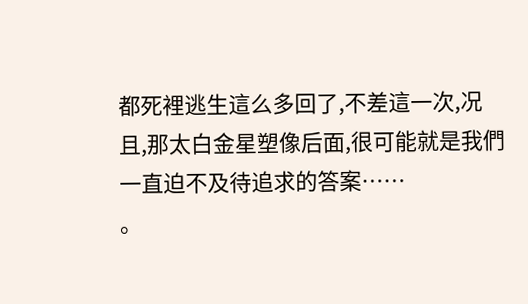都死裡逃生這么多回了,不差這一次,况且,那太白金星塑像后面,很可能就是我們一直迫不及待追求的答案……
。